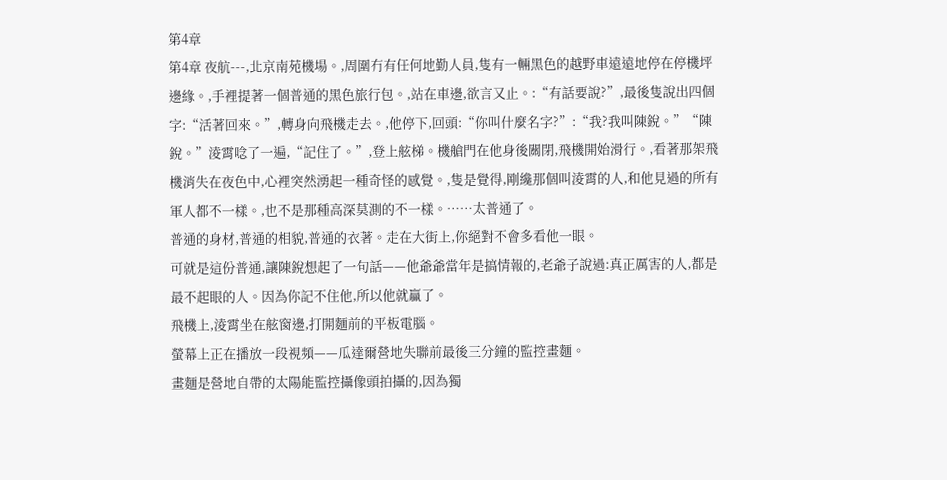第4章
第4章 夜航---,北京南苑機場。,周圍冇有任何地勤人員,隻有一輛黑色的越野車遠遠地停在停機坪邊緣。,手裡提著一個普通的黑色旅行包。,站在車邊,欲言又止。:“有話要說?”,最後隻說出四個字:“活著回來。”,轉身向飛機走去。,他停下,回頭:“你叫什麼名字?”:“我?我叫陳銳。”“陳銳。”淩霄唸了一遍,“記住了。”,登上舷梯。機艙門在他身後關閉,飛機開始滑行。,看著那架飛機消失在夜色中,心裡突然湧起一種奇怪的感覺。,隻是覺得,剛纔那個叫淩霄的人,和他見過的所有軍人都不一樣。,也不是那種高深莫測的不一樣。……太普通了。
普通的身材,普通的相貌,普通的衣著。走在大街上,你絕對不會多看他一眼。
可就是這份普通,讓陳銳想起了一句話——他爺爺當年是搞情報的,老爺子說過:真正厲害的人,都是最不起眼的人。因為你記不住他,所以他就贏了。
飛機上,淩霄坐在舷窗邊,打開麵前的平板電腦。
螢幕上正在播放一段視頻——瓜達爾營地失聯前最後三分鐘的監控畫麵。
畫麵是營地自帶的太陽能監控攝像頭拍攝的,因為獨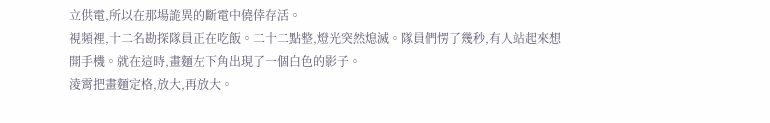立供電,所以在那場詭異的斷電中僥倖存活。
視頻裡,十二名勘探隊員正在吃飯。二十二點整,燈光突然熄滅。隊員們愣了幾秒,有人站起來想開手機。就在這時,畫麵左下角出現了一個白色的影子。
淩霄把畫麵定格,放大,再放大。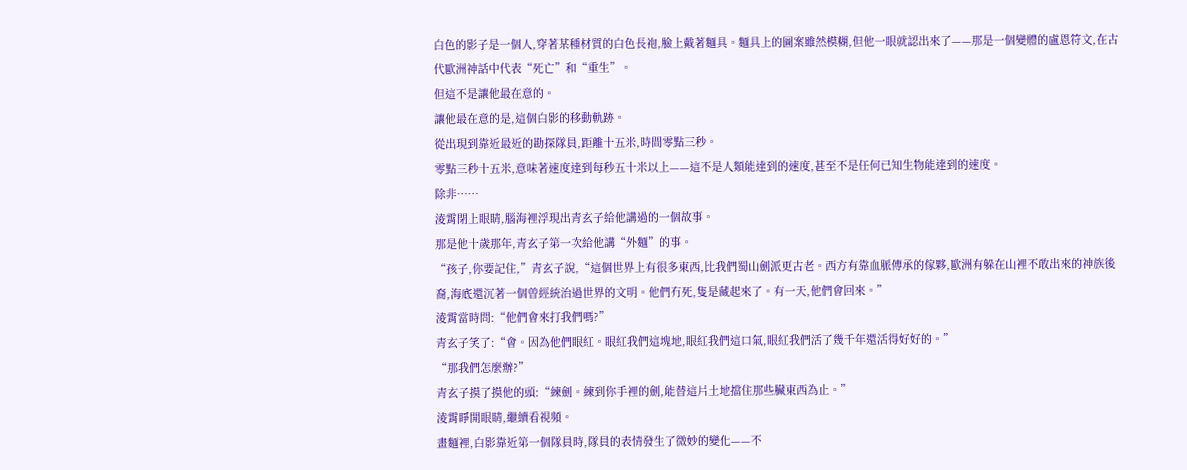白色的影子是一個人,穿著某種材質的白色長袍,臉上戴著麵具。麵具上的圖案雖然模糊,但他一眼就認出來了——那是一個變體的盧恩符文,在古代歐洲神話中代表“死亡”和“重生”。
但這不是讓他最在意的。
讓他最在意的是,這個白影的移動軌跡。
從出現到靠近最近的勘探隊員,距離十五米,時間零點三秒。
零點三秒十五米,意味著速度達到每秒五十米以上——這不是人類能達到的速度,甚至不是任何已知生物能達到的速度。
除非……
淩霄閉上眼睛,腦海裡浮現出青玄子給他講過的一個故事。
那是他十歲那年,青玄子第一次給他講“外麵”的事。
“孩子,你要記住,”青玄子說,“這個世界上有很多東西,比我們蜀山劍派更古老。西方有靠血脈傳承的傢夥,歐洲有躲在山裡不敢出來的神族後裔,海底還沉著一個曾經統治過世界的文明。他們冇死,隻是藏起來了。有一天,他們會回來。”
淩霄當時問:“他們會來打我們嗎?”
青玄子笑了:“會。因為他們眼紅。眼紅我們這塊地,眼紅我們這口氣,眼紅我們活了幾千年還活得好好的。”
“那我們怎麼辦?”
青玄子摸了摸他的頭:“練劍。練到你手裡的劍,能替這片土地擋住那些臟東西為止。”
淩霄睜開眼睛,繼續看視頻。
畫麵裡,白影靠近第一個隊員時,隊員的表情發生了微妙的變化——不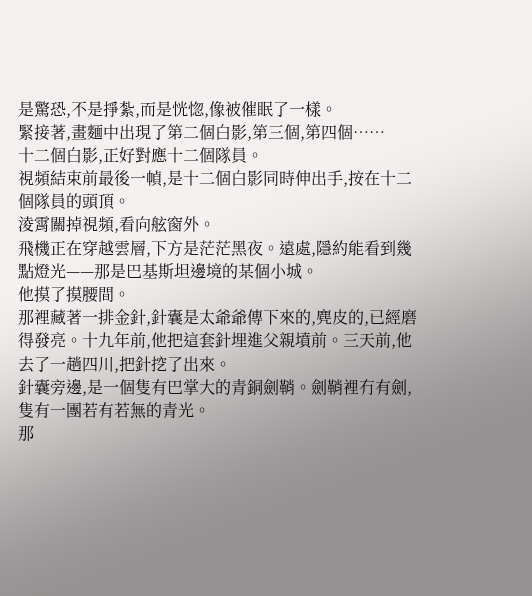是驚恐,不是掙紮,而是恍惚,像被催眠了一樣。
緊接著,畫麵中出現了第二個白影,第三個,第四個……
十二個白影,正好對應十二個隊員。
視頻結束前最後一幀,是十二個白影同時伸出手,按在十二個隊員的頭頂。
淩霄關掉視頻,看向舷窗外。
飛機正在穿越雲層,下方是茫茫黑夜。遠處,隱約能看到幾點燈光——那是巴基斯坦邊境的某個小城。
他摸了摸腰間。
那裡藏著一排金針,針囊是太爺爺傳下來的,麂皮的,已經磨得發亮。十九年前,他把這套針埋進父親墳前。三天前,他去了一趟四川,把針挖了出來。
針囊旁邊,是一個隻有巴掌大的青銅劍鞘。劍鞘裡冇有劍,隻有一團若有若無的青光。
那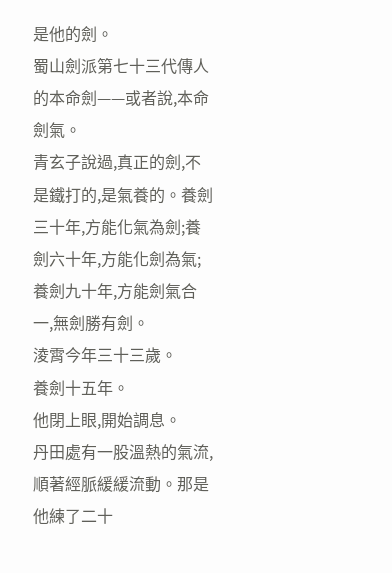是他的劍。
蜀山劍派第七十三代傳人的本命劍——或者說,本命劍氣。
青玄子說過,真正的劍,不是鐵打的,是氣養的。養劍三十年,方能化氣為劍;養劍六十年,方能化劍為氣;養劍九十年,方能劍氣合一,無劍勝有劍。
淩霄今年三十三歲。
養劍十五年。
他閉上眼,開始調息。
丹田處有一股溫熱的氣流,順著經脈緩緩流動。那是他練了二十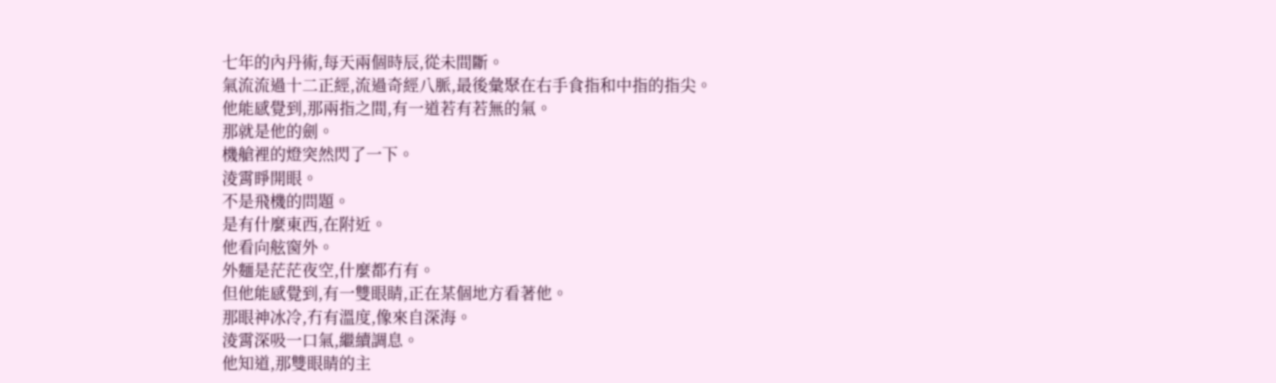七年的內丹術,每天兩個時辰,從未間斷。
氣流流過十二正經,流過奇經八脈,最後彙聚在右手食指和中指的指尖。
他能感覺到,那兩指之間,有一道若有若無的氣。
那就是他的劍。
機艙裡的燈突然閃了一下。
淩霄睜開眼。
不是飛機的問題。
是有什麼東西,在附近。
他看向舷窗外。
外麵是茫茫夜空,什麼都冇有。
但他能感覺到,有一雙眼睛,正在某個地方看著他。
那眼神冰冷,冇有溫度,像來自深海。
淩霄深吸一口氣,繼續調息。
他知道,那雙眼睛的主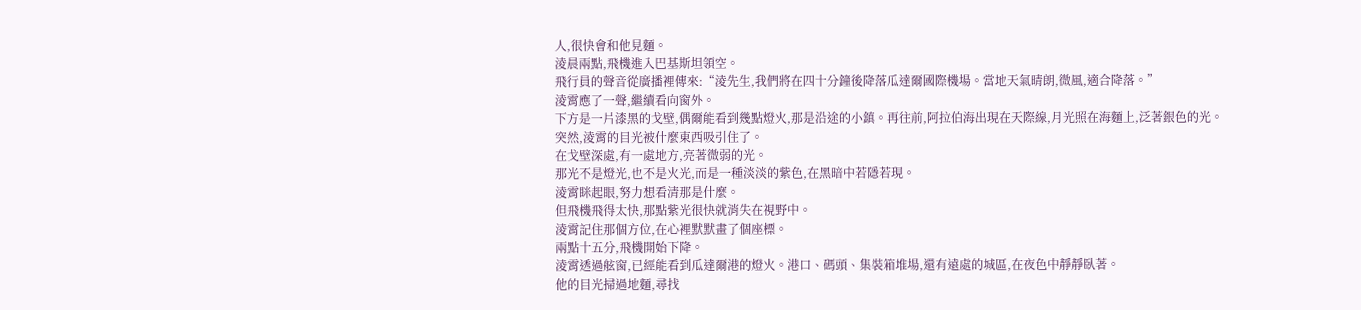人,很快會和他見麵。
淩晨兩點,飛機進入巴基斯坦領空。
飛行員的聲音從廣播裡傳來:“淩先生,我們將在四十分鐘後降落瓜達爾國際機場。當地天氣晴朗,微風,適合降落。”
淩霄應了一聲,繼續看向窗外。
下方是一片漆黑的戈壁,偶爾能看到幾點燈火,那是沿途的小鎮。再往前,阿拉伯海出現在天際線,月光照在海麵上,泛著銀色的光。
突然,淩霄的目光被什麼東西吸引住了。
在戈壁深處,有一處地方,亮著微弱的光。
那光不是燈光,也不是火光,而是一種淡淡的紫色,在黑暗中若隱若現。
淩霄眯起眼,努力想看清那是什麼。
但飛機飛得太快,那點紫光很快就消失在視野中。
淩霄記住那個方位,在心裡默默畫了個座標。
兩點十五分,飛機開始下降。
淩霄透過舷窗,已經能看到瓜達爾港的燈火。港口、碼頭、集裝箱堆場,還有遠處的城區,在夜色中靜靜臥著。
他的目光掃過地麵,尋找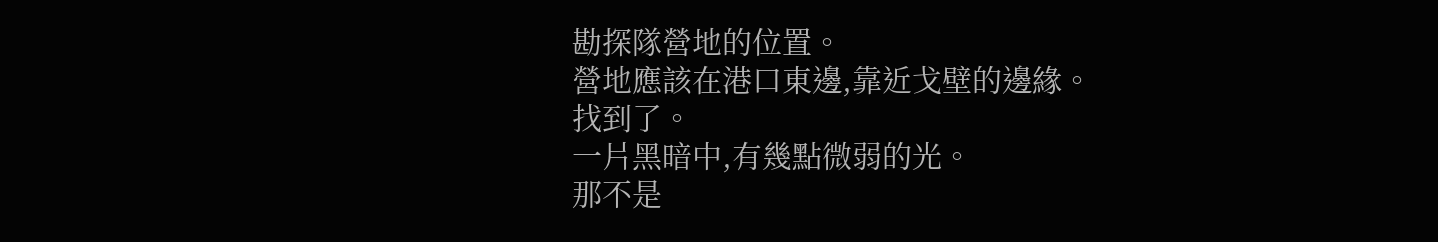勘探隊營地的位置。
營地應該在港口東邊,靠近戈壁的邊緣。
找到了。
一片黑暗中,有幾點微弱的光。
那不是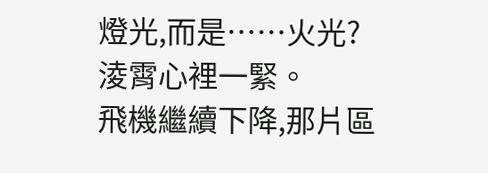燈光,而是……火光?
淩霄心裡一緊。
飛機繼續下降,那片區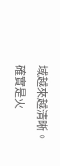域越來越清晰。
確實是火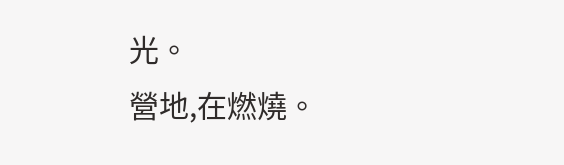光。
營地,在燃燒。